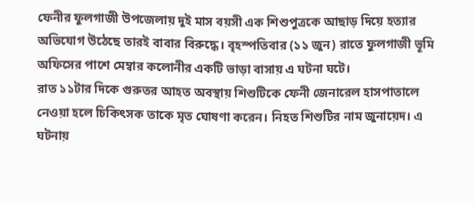ফেনীর ফুলগাজী উপজেলায় দুই মাস বয়সী এক শিশুপুত্রকে আছাড় দিয়ে হত্যার অভিযোগ উঠেছে তারই বাবার বিরুদ্ধে। বৃহস্পতিবার (১১ জুন) রাতে ফুলগাজী ভূমি অফিসের পাশে মেম্বার কলোনীর একটি ভাড়া বাসায় এ ঘটনা ঘটে।
রাত ১১টার দিকে গুরুতর আহত অবস্থায় শিশুটিকে ফেনী জেনারেল হাসপাতালে নেওয়া হলে চিকিৎসক তাকে মৃত ঘোষণা করেন। নিহত শিশুটির নাম জুনায়েদ। এ ঘটনায়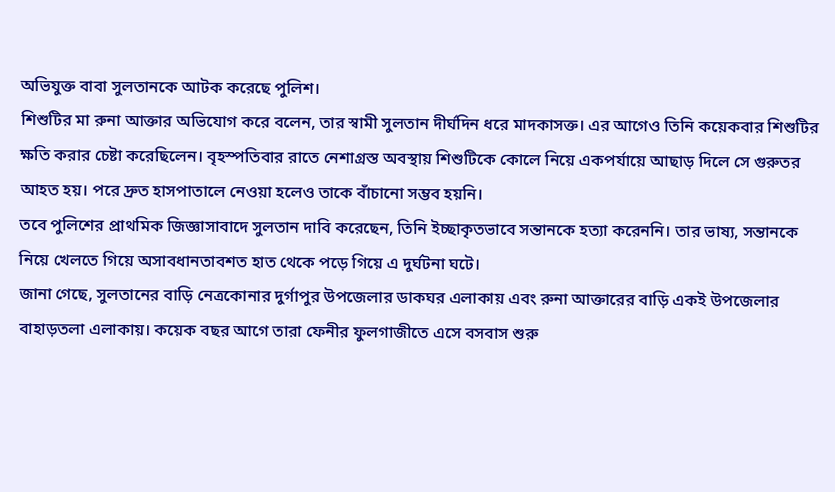অভিযুক্ত বাবা সুলতানকে আটক করেছে পুলিশ।
শিশুটির মা রুনা আক্তার অভিযোগ করে বলেন, তার স্বামী সুলতান দীর্ঘদিন ধরে মাদকাসক্ত। এর আগেও তিনি কয়েকবার শিশুটির ক্ষতি করার চেষ্টা করেছিলেন। বৃহস্পতিবার রাতে নেশাগ্রস্ত অবস্থায় শিশুটিকে কোলে নিয়ে একপর্যায়ে আছাড় দিলে সে গুরুতর আহত হয়। পরে দ্রুত হাসপাতালে নেওয়া হলেও তাকে বাঁচানো সম্ভব হয়নি।
তবে পুলিশের প্রাথমিক জিজ্ঞাসাবাদে সুলতান দাবি করেছেন, তিনি ইচ্ছাকৃতভাবে সন্তানকে হত্যা করেননি। তার ভাষ্য, সন্তানকে নিয়ে খেলতে গিয়ে অসাবধানতাবশত হাত থেকে পড়ে গিয়ে এ দুর্ঘটনা ঘটে।
জানা গেছে, সুলতানের বাড়ি নেত্রকোনার দুর্গাপুর উপজেলার ডাকঘর এলাকায় এবং রুনা আক্তারের বাড়ি একই উপজেলার বাহাড়তলা এলাকায়। কয়েক বছর আগে তারা ফেনীর ফুলগাজীতে এসে বসবাস শুরু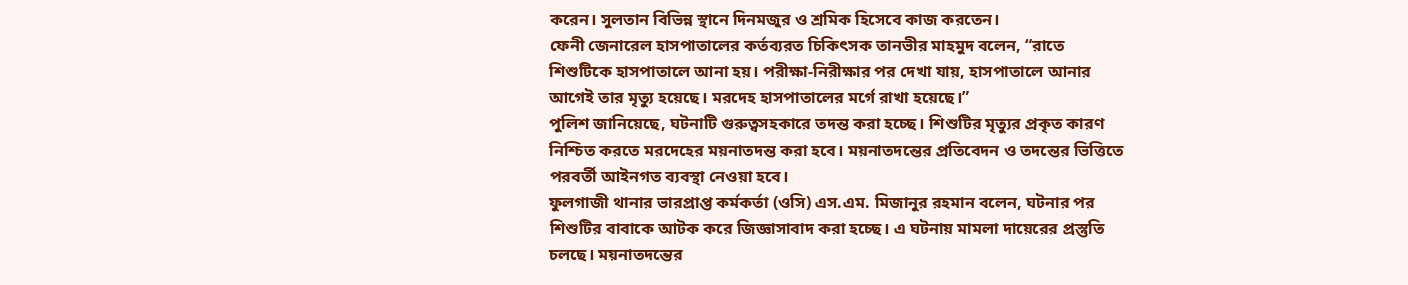করেন। সুলতান বিভিন্ন স্থানে দিনমজুর ও শ্রমিক হিসেবে কাজ করতেন।
ফেনী জেনারেল হাসপাতালের কর্তব্যরত চিকিৎসক তানভীর মাহমুদ বলেন, “রাতে শিশুটিকে হাসপাতালে আনা হয়। পরীক্ষা-নিরীক্ষার পর দেখা যায়, হাসপাতালে আনার আগেই তার মৃত্যু হয়েছে। মরদেহ হাসপাতালের মর্গে রাখা হয়েছে।”
পুলিশ জানিয়েছে, ঘটনাটি গুরুত্বসহকারে তদন্ত করা হচ্ছে। শিশুটির মৃত্যুর প্রকৃত কারণ নিশ্চিত করতে মরদেহের ময়নাতদন্ত করা হবে। ময়নাতদন্তের প্রতিবেদন ও তদন্তের ভিত্তিতে পরবর্তী আইনগত ব্যবস্থা নেওয়া হবে।
ফুলগাজী থানার ভারপ্রাপ্ত কর্মকর্তা (ওসি) এস.এম. মিজানুর রহমান বলেন, ঘটনার পর শিশুটির বাবাকে আটক করে জিজ্ঞাসাবাদ করা হচ্ছে। এ ঘটনায় মামলা দায়েরের প্রস্তুতি চলছে। ময়নাতদন্তের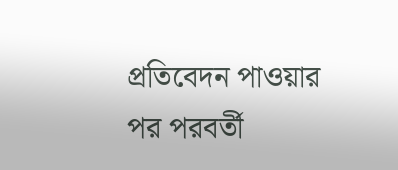প্রতিবেদন পাওয়ার পর পরবর্তী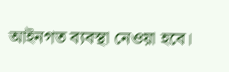আইনগত ব্যবস্থা নেওয়া হবে।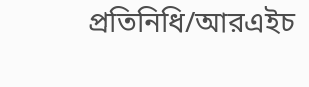প্রতিনিধি/আরএইচ